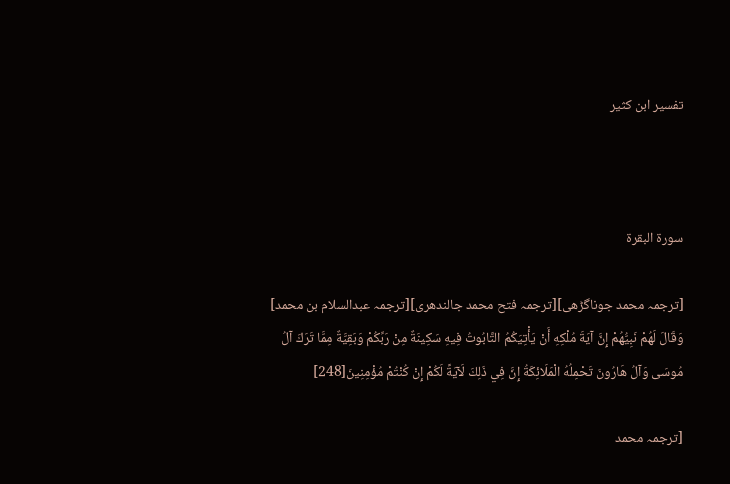تفسير ابن كثير



سورۃ البقرة

[ترجمہ محمد جوناگڑھی][ترجمہ فتح محمد جالندھری][ترجمہ عبدالسلام بن محمد]
وَقَالَ لَهُمْ نَبِيُّهُمْ إِنَّ آيَةَ مُلْكِهِ أَنْ يَأْتِيَكُمُ التَّابُوتُ فِيهِ سَكِينَةٌ مِنْ رَبِّكُمْ وَبَقِيَّةٌ مِمَّا تَرَكَ آلُ مُوسَى وَآلُ هَارُونَ تَحْمِلُهُ الْمَلَائِكَةُ إِنَّ فِي ذَلِكَ لَآيَةً لَكُمْ إِنْ كُنْتُمْ مُؤْمِنِينَ[248]

[ترجمہ محمد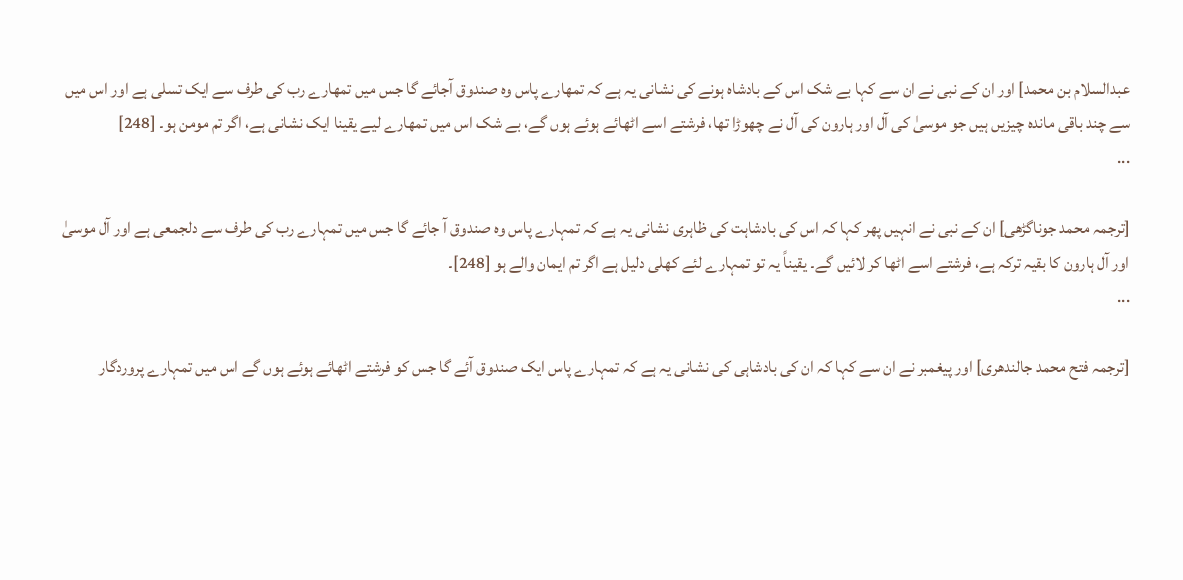عبدالسلام بن محمد] اور ان کے نبی نے ان سے کہا بے شک اس کے بادشاہ ہونے کی نشانی یہ ہے کہ تمھارے پاس وہ صندوق آجائے گا جس میں تمھارے رب کی طرف سے ایک تسلی ہے اور اس میں سے چند باقی ماندہ چیزیں ہیں جو موسیٰ کی آل اور ہارون کی آل نے چھوڑا تھا، فرشتے اسے اٹھائے ہوئے ہوں گے، بے شک اس میں تمھارے لیے یقینا ایک نشانی ہے، اگر تم مومن ہو۔ [248]
...

[ترجمہ محمد جوناگڑھی] ان کے نبی نے انہیں پھر کہا کہ اس کی بادشاہت کی ظاہری نشانی یہ ہے کہ تمہارے پاس وه صندوق آ جائے گا جس میں تمہارے رب کی طرف سے دلجمعی ہے اور آل موسیٰ اور آل ہارون کا بقیہ ترکہ ہے، فرشتے اسے اٹھا کر لائیں گے۔ یقیناً یہ تو تمہارے لئے کھلی دلیل ہے اگر تم ایمان والے ہو [248]۔
...

[ترجمہ فتح محمد جالندھری] اور پیغمبر نے ان سے کہا کہ ان کی بادشاہی کی نشانی یہ ہے کہ تمہارے پاس ایک صندوق آئے گا جس کو فرشتے اٹھائے ہوئے ہوں گے اس میں تمہارے پروردگار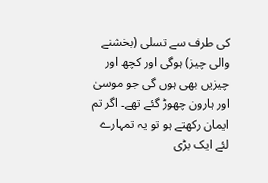کی طرف سے تسلی (بخشنے والی چیز) ہوگی اور کچھ اور چیزیں بھی ہوں گی جو موسیٰ اور ہارون چھوڑ گئے تھے۔ اگر تم ایمان رکھتے ہو تو یہ تمہارے لئے ایک بڑی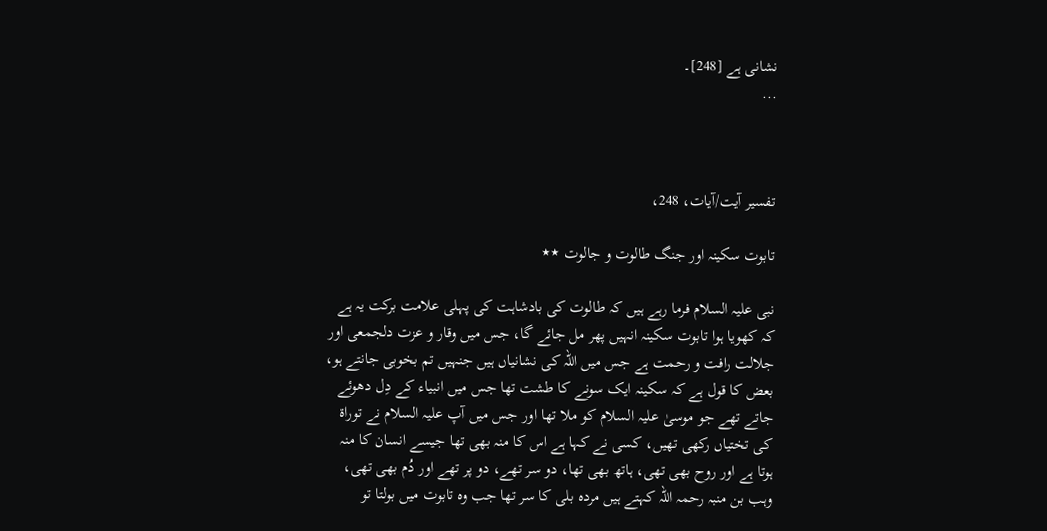نشانی ہے [248]۔
...



تفسیر آیت/آیات، 248،

تابوت سکینہ اور جنگ طالوت و جالوت ٭٭

نبی علیہ السلام فرما رہے ہیں کہ طالوت کی بادشاہت کی پہلی علامت برکت یہ ہے کہ کھویا ہوا تابوت سکینہ انہیں پھر مل جائے گا، جس میں وقار و عزت دلجمعی اور جلالت رافت و رحمت ہے جس میں اللہ کی نشانیاں ہیں جنہیں تم بخوبی جانتے ہو، بعض کا قول ہے کہ سکینہ ایک سونے کا طشت تھا جس میں انبیاء کے دِل دھوئے جاتے تھے جو موسیٰ علیہ السلام کو ملا تھا اور جس میں آپ علیہ السلام نے توراۃ کی تختیاں رکھی تھیں، کسی نے کہا ہے اس کا منہ بھی تھا جیسے انسان کا منہ ہوتا ہے اور روح بھی تھی، ہاتھ بھی تھا، دو سر تھے، دو پر تھے اور دُم بھی تھی، وہب بن منبہ رحمہ اللہ کہتے ہیں مردہ بلی کا سر تھا جب وہ تابوت میں بولتا تو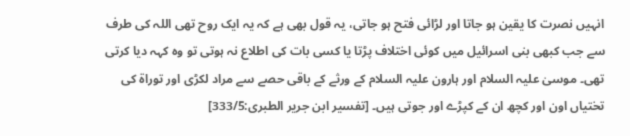انہیں نصرت کا یقین ہو جاتا اور لڑائی فتح ہو جاتی، یہ قول بھی ہے کہ یہ ایک روح تھی اللہ کی طرف سے جب کبھی بنی اسرائیل میں کوئی اختلاف پڑتا یا کسی بات کی اطلاع نہ ہوتی تو وہ کہہ دیا کرتی تھی۔ موسیٰ علیہ السلام اور ہارون علیہ السلام کے ورثے کے باقی حصے سے مراد لکڑی اور توراۃ کی تختیاں اون اور کچھ ان کے کپڑے اور جوتی ہیں۔ [تفسیر ابن جریر الطبری:333/5]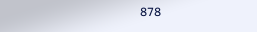878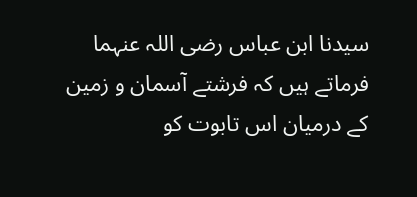سیدنا ابن عباس رضی اللہ عنہما فرماتے ہیں کہ فرشتے آسمان و زمین کے درمیان اس تابوت کو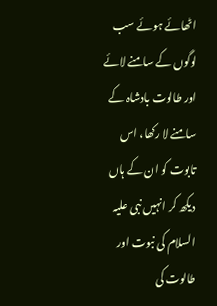اٹھائے ہوئے سب لوگوں کے سامنے لائے اور طالوت بادشاہ کے سامنے لا رکھا، اس تابوت کو ان کے ہاں دیکھ کر انہیں نبی علیہ السلام کی نبوت اور طالوت کی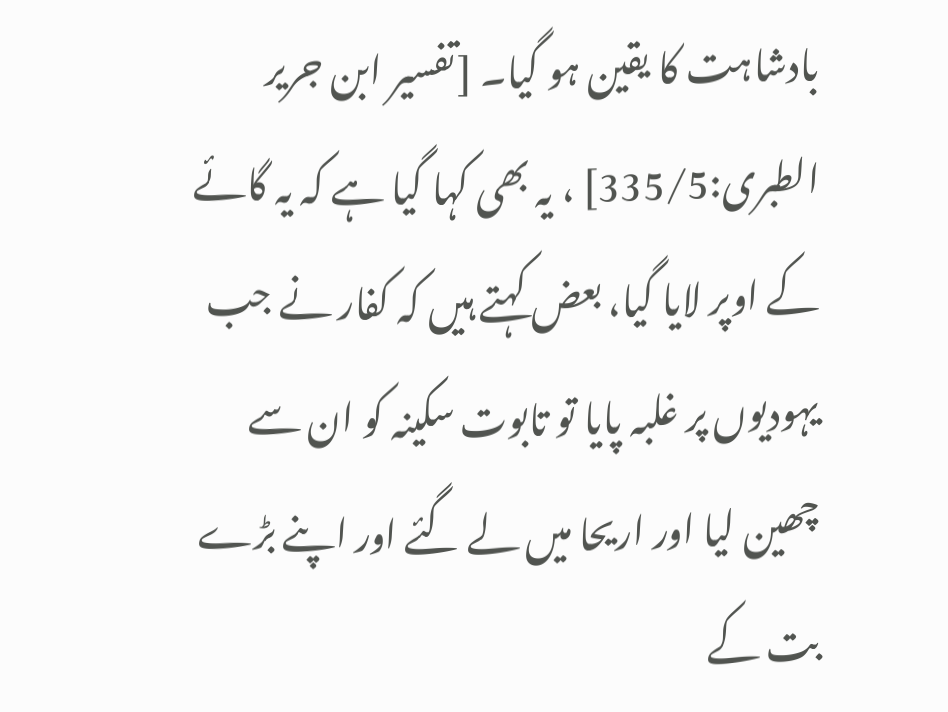بادشاہت کا یقین ہو گیا۔ [تفسیر ابن جریر الطبری:335/5] ، یہ بھی کہا گیا ہے کہ یہ گائے کے اوپر لایا گیا، بعض کہتے ہیں کہ کفار نے جب یہودیوں پر غلبہ پایا تو تابوت سکینہ کو ان سے چھین لیا اور اریحا میں لے گئے اور اپنے بڑے بت کے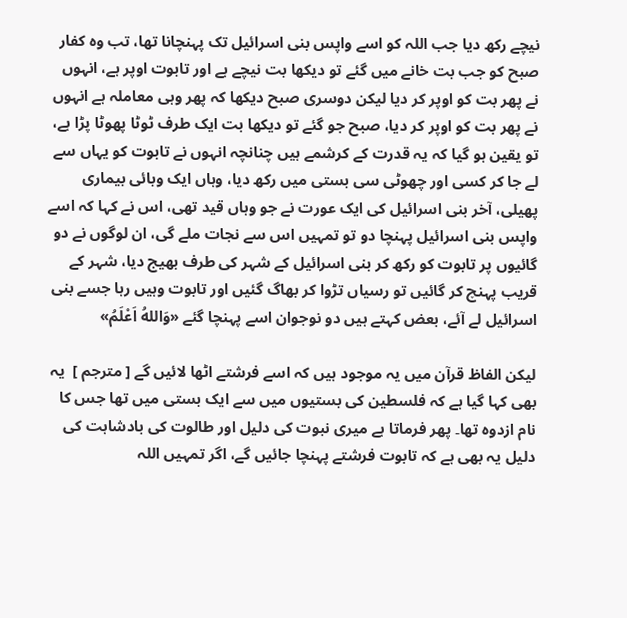نیچے رکھ دیا جب اللہ کو اسے واپس بنی اسرائیل تک پہنچانا تھا، تب وہ کفار صبح کو جب بت خانے میں گئے تو دیکھا بت نیچے ہے اور تابوت اوپر ہے، انہوں نے پھر بت کو اوپر کر دیا لیکن دوسری صبح دیکھا کہ پھر وہی معاملہ ہے انہوں نے پھر بت کو اوپر کر دیا، صبح جو گئے تو دیکھا بت ایک طرف ٹوٹا پھوٹا پڑا ہے، تو یقین ہو گیا کہ یہ قدرت کے کرشمے ہیں چنانچہ انہوں نے تابوت کو یہاں سے لے جا کر کسی اور چھوٹی سی بستی میں رکھ دیا، وہاں ایک وبائی بیماری پھیلی، آخر بنی اسرائیل کی ایک عورت نے جو وہاں قید تھی، اس نے کہا کہ اسے واپس بنی اسرائیل پہنچا دو تو تمہیں اس سے نجات ملے گی، ان لوگوں نے دو گائیوں پر تابوت کو رکھ کر بنی اسرائیل کے شہر کی طرف بھیج دیا، شہر کے قریب پہنچ کر گائیں تو رسیاں تڑوا کر بھاگ گئیں اور تابوت وہیں رہا جسے بنی اسرائیل لے آئے، بعض کہتے ہیں دو نوجوان اسے پہنچا گئے «وَاللهُ اَعْلَمُ»

لیکن الفاظ قرآن میں یہ موجود ہیں کہ اسے فرشتے اٹھا لائیں گے [ مترجم ]  یہ بھی کہا گیا ہے کہ فلسطین کی بستیوں میں سے ایک بستی میں تھا جس کا نام ازدوہ تھا۔ پھر فرماتا ہے میری نبوت کی دلیل اور طالوت کی بادشاہت کی دلیل یہ بھی ہے کہ تابوت فرشتے پہنچا جائیں گے، اگر تمہیں اللہ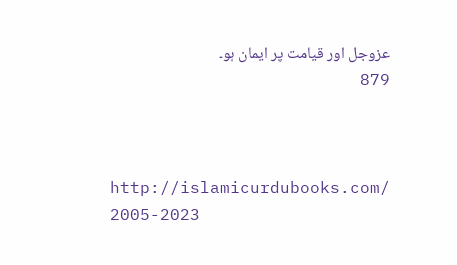عزوجل اور قیامت پر ایمان ہو۔
879



http://islamicurdubooks.com/ 2005-2023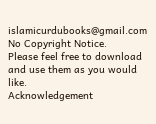islamicurdubooks@gmail.com No Copyright Notice.
Please feel free to download and use them as you would like.
Acknowledgement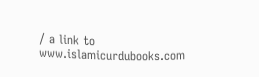/ a link to www.islamicurdubooks.com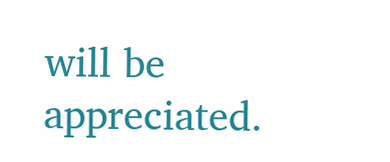will be appreciated.